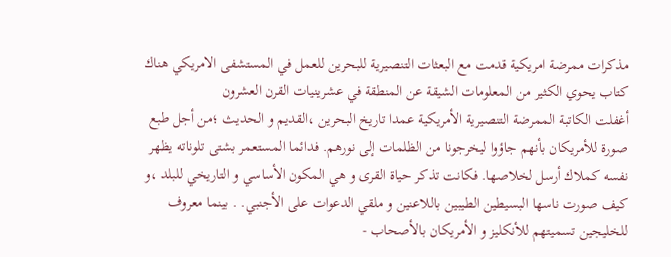مذكرات ممرضة امريكية قدمت مع البعثات التنصيرية للبحرين للعمل في المستشفى الامريكي هناك كتاب يحوي الكثير من المعلومات الشيقة عن المنطقة في عشرينيات القرن العشرون
أغفلت الكاتبة الممرضة التنصيرية الأمريكية عمدا تاريخ البحرين ،القديم و الحديث ؛من أجل طبع صورة للأمريكان بأنهم جاؤوا ليخرجونا من الظلمات إلى نورهم. فدائما المستعمر بشتى تلوناته يظهر نفسه كملاك أرسل لخلاصها. فكانت تذكر حياة القرى و هي المكون الأساسي و التاريخي للبلد ،و كيف صورت ناسها البسيطين الطيبين باللاعنين و ملقي الدعوات على الأجنبي. . بينما معروف للخليجين تسميتهم للأنكليز و الأمريكان بالأصحاب -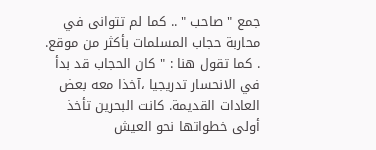جمع " صاحب " .. كما لم تتوانى في محاربة حجاب المسلمات بأكثر من موقع. . كما تقول هنا : " كان الحجاب قد بدأ في الانحسار تدريجيا ،آخذا معه بعض العادات القديمة. كانت البحرين تأخذ أولى خطواتها نحو العيش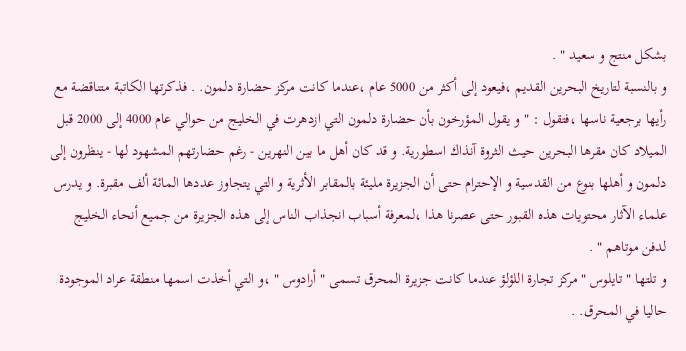بشكل منتج و سعيد " .
و بالنسبة لتاريخ البحرين القديم ،فيعود إلى أكثر من 5000 عام ،عندما كانت مركز حضارة دلمون. . فذكرتها الكاتبة متناقضة مع رأيها برجعية ناسها ،فتقول : " و يقول المؤرخون بأن حضارة دلمون التي ازدهرت في الخليج من حوالي عام 4000 إلى 2000 قبل الميلاد كان مقرها البحرين حيث الثروة آنذاك اسطورية. و قد كان أهل ما بين النهرين - رغم حضارتهم المشهود لها - ينظرون إلى دلمون و أهلها بنوع من القدسية و الإحترام حتى أن الجزيرة مليئة بالمقابر الأثرية و التي يتجاوز عددها المائة ألف مقبرة. و يدرس علماء الآثار محتويات هذه القبور حتى عصرنا هذا ،لمعرفة أسباب انجذاب الناس إلى هذه الجزيرة من جميع أنحاء الخليج لدفن موتاهم " .
و تلتها " تايلوس " مركز تجارة اللؤلؤ عندما كانت جزيرة المحرق تسمى " أرادوس " ،و التي أخذت اسمها منطقة عراد الموجودة حاليا في المحرق. .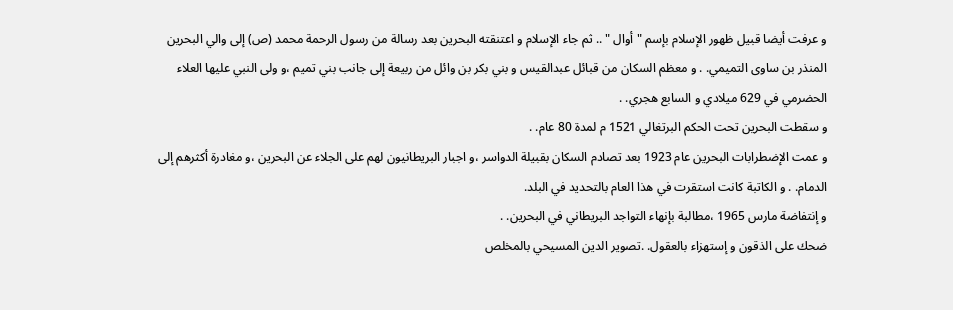و عرفت أيضا قبيل ظهور الإسلام بإسم " أوال " .. ثم جاء الإسلام و اعتنقته البحرين بعد رسالة من رسول الرحمة محمد (ص) إلى والي البحرين المنذر بن ساوى التميمي. . و معظم السكان من قبائل عبدالقيس و بني بكر بن وائل من ربيعة إلى جانب بني تميم ،و ولى النبي عليها العلاء الحضرمي في 629 ميلادي و السابع هجري. .
و سقطت البحرين تحت الحكم البرتغالي 1521 م لمدة 80 عام. .
و عمت الإضطرابات البحرين عام 1923 بعد تصادم السكان بقبيلة الدواسر ،و اجبار البريطانيون لهم على الجلاء عن البحرين ،و مغادرة أكثرهم إلى الدمام. . و الكاتبة كانت استقرت في هذا العام بالتحديد في البلد.
و إنتفاضة مارس 1965 ،مطالبة بإنهاء التواجد البريطاني في البحرين. .
ضحك على الذقون و إستهزاء بالعقول. .تصوير الدين المسيحي بالمخلص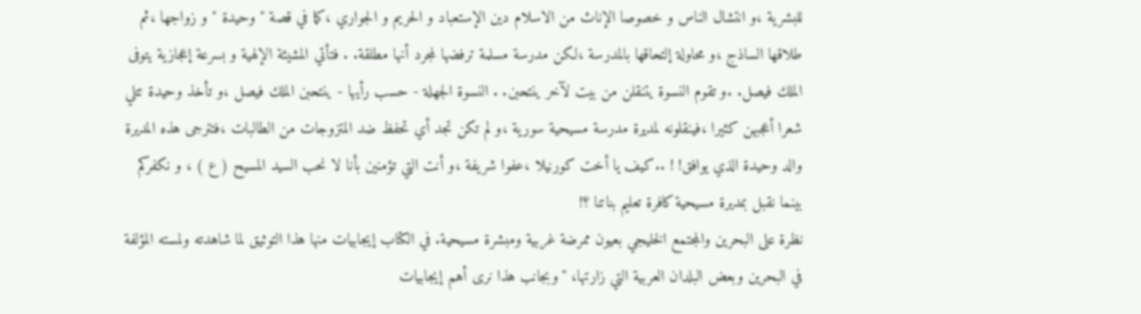للبشرية ،و انتشال الناس و خصوصا الإناث من الاسلام دين الإستعباد و الحريم و الجواري ،كما في قصة " وحيدة " و زواجها ،ثم طلاقها الساذج ،و محاولة إلتحاقها بالمدرسة ،لكن مدرسة مسلمة ترفضها لمجرد أنها مطلقة. . فتأتي المشيئة الإلهية و بسرعة إعجازية يتوفى الملك فيصل. .و تقوم النسوة يتنقلن من بيت لآخر ينتحبن. . النسوة الجهلة - حسب رأيها - ينتحبن الملك فيصل ،و تأخذ وحيدة تتلي شعرا أعجبهن كثيرا ،فينقلونه لمديرة مدرسة مسيحية سورية ،و لم تكن تجد أي تحفظ ضد المتزوجات من الطالبات ،فتترجى هذه المديرة والد وحيدة الذي يوافق! ! ..كيف يا أخت كورنيلا ،عفوا شريفة ،و أنت التي تؤمنين بأنا لا نحب السيد المسيح ( ع ) ، و نكفركم بينما نقبل بمديرة مسيحية كافرة تعليم بناتنا ؟!
نظرة على البحرين والمجتمع الخليجي بعيون ممرضة غربية ومبشرة مسيحية. في الكتاب إيجابيات منها هذا التوثيق لما شاهدته ولمسته المؤلفة في البحرين وبعض البلدان العربية التي زارتها، "وبجانب هذا نرى أهم إيجابيات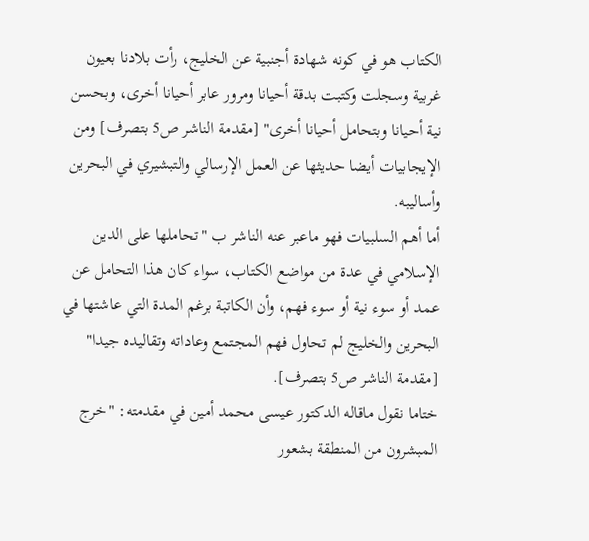الكتاب هو في كونه شهادة أجنبية عن الخليج، رأت بلادنا بعيون غربية وسجلت وكتبت بدقة أحيانا ومرور عابر أحيانا أخرى، وبحسن نية أحيانا وبتحامل أحيانا أخرى" [مقدمة الناشر ص5 بتصرف] ومن الإيجابيات أيضا حديثها عن العمل الإرسالي والتبشيري في البحرين وأساليبه.
أما أهم السلبيات فهو ماعبر عنه الناشر ب "تحاملها على الدين الإسلامي في عدة من مواضع الكتاب، سواء كان هذا التحامل عن عمد أو سوء نية أو سوء فهم، وأن الكاتبة برغم المدة التي عاشتها في البحرين والخليج لم تحاول فهم المجتمع وعاداته وتقاليده جيدا" [مقدمة الناشر ص5 بتصرف].
ختاما نقول ماقاله الدكتور عيسى محمد أمين في مقدمته: "خرج المبشرون من المنطقة بشعور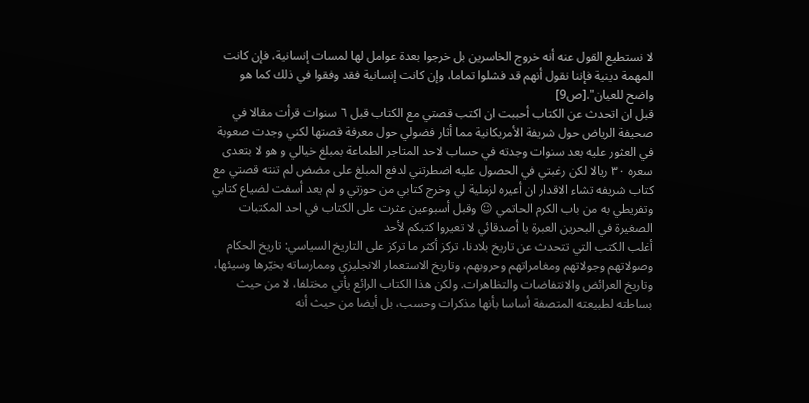لا نستطيع القول عنه أنه خروج الخاسرين بل خرجوا بعدة عوامل لها لمسات إنسانية، فإن كانت المهمة دينية فإننا نقول أنهم قد فشلوا تماما، وإن كانت إنسانية فقد وفقوا في ذلك كما هو واضح للعيان".[ص9]
قبل ان اتحدث عن الكتاب أحببت ان اكتب قصتي مع الكتاب قبل ٦ سنوات قرأت مقالا في صحيفة الرياض حول شريفة الأمريكانية مما أثار فضولي حول معرفة قصتها لكني وجدت صعوبة في العثور عليه بعد سنوات وجدته في حساب لاحد المتاجر الطماعة بمبلغ خيالي و هو لا بتعدى سعره ٣٠ ريالا لكن رغبتي في الحصول عليه اضطرتني لدفع المبلغ على مضض لم تنته قصتي مع كتاب شريفه تشاء الاقدار ان أعيره لزملية لي وخرج كتابي من حوزتي و لم يعد أسفت لضياع كتابي وتفريطي به من باب الكرم الحاتمي ☺ وقبل أسبوعين عثرت على الكتاب في احد المكتبات الصغيرة في البحرين العبرة يا أصدقائي لا تعيروا كتبكم لأحد
أغلب الكتب التي تتحدث عن تاريخ بلادنا، تركز أكثر ما تركز على التاريخ السياسي: تاريخ الحكام وصولاتهم وجولاتهم ومغامراتهم وحروبهم، وتاريخ الاستعمار الانجليزي وممارساته بخيّرها وسيئها، وتاريخ العرائض والانتفاضات والتظاهرات. ولكن هذا الكتاب الرائع يأتي مختلفا، لا من حيث بساطته لطبيعته المتصفة أساسا بأنها مذكرات وحسب، بل أيضا من حيث أنه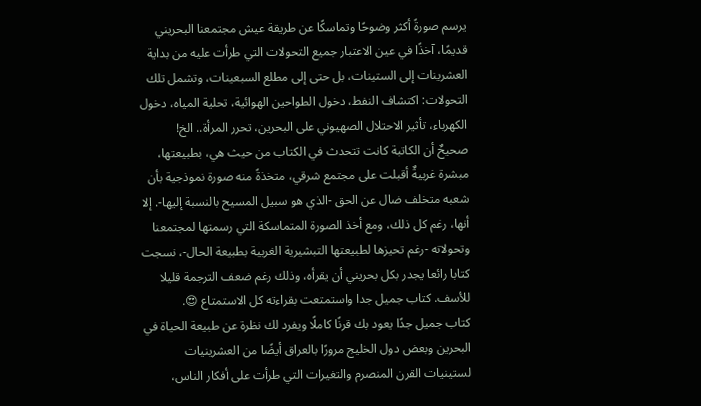يرسم صورةً أكثر وضوحًا وتماسكًا عن طريقة عيش مجتمعنا البحريني قديمًا، آخذًا في عين الاعتبار جميع التحولات التي طرأت عليه من بداية العشرينات إلى الستينات، بل حتى إلى مطلع السبعينات، وتشمل تلك التحولات: اكتشاف النفط، دخول الطواحين الهوائية، تحلية المياه، دخول الكهرباء، تأثير الاحتلال الصهيوني على البحرين، تحرر المرأة.. الخ!
صحيحٌ أن الكاتبة كانت تتحدث في الكتاب من حيث هي، بطبيعتها، مبشرة غربيةٌ أقبلت على مجتمع شرقي، متخذةً منه صورة نموذجية بأن شعبه متخلف ضال عن الحق -الذي هو سبيل المسيح بالنسبة إليها-. إلا أنها، رغم كل ذلك، ومع أخذ الصورة المتماسكة التي رسمتها لمجتمعنا وتحولاته -رغم تحيزها لطبيعتها التبشيرية الغربية بطبيعة الحال-، نسجت كتابا رائعا يجدر بكل بحريني أن يقرأه، وذلك رغم ضعف الترجمة قليلا للأسف. كتاب جميل جدا واستمتعت بقراءته كل الاستمتاع 😍.
كتاب جميل جدًا يعود بك قرنًا كاملًا ويفرد لك نظرة عن طبيعة الحياة في البحرين وبعض دول الخليج مرورًا بالعراق أيضًا من العشرينيات لستينيات القرن المنصرم والتغيرات التي طرأت على أفكار الناس،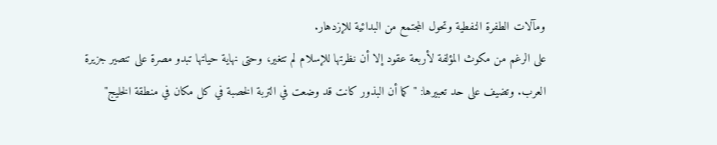ومآلات الطفرة النفطية وتحول المجتمع من البدائية للإزدهار.
على الرغم من مكوث المؤلفة لأربعة عقود إلا أن نظرتها للإسلام لم تتغير، وحتى نهاية حياتها تبدو مصرة على تنصير جزيرة العرب. وتضيف على حد تعبيرها: " كما أن البذور كانت قد وضعت في التربة الخصبة في كل مكان في منطقة الخليج"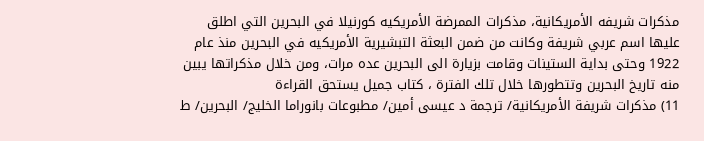مذكرات شريفه الأمريكانية، مذكرات الممرضة الأمريكيه كورنيلا في البحرين التي اطلق عليها اسم عربي شريفة وكانت من ضمن البعثة التبشيرية الأمريكيه في البحرين منذ عام 1922 وحتى بداية الستينات وقامت بزيارة الى البحرين عده مرات، ومن خلال مذكراتها يبين منه تاريخ البحرين وتتطورها خلال تلك الفترة ، كتاب جميل يستحق القراءة
11) مذكرات شريفة الأمريكانية/ ترجمة د عيسى أمين/ مطبوعات بانوراما الخليج/ البحرين/ ط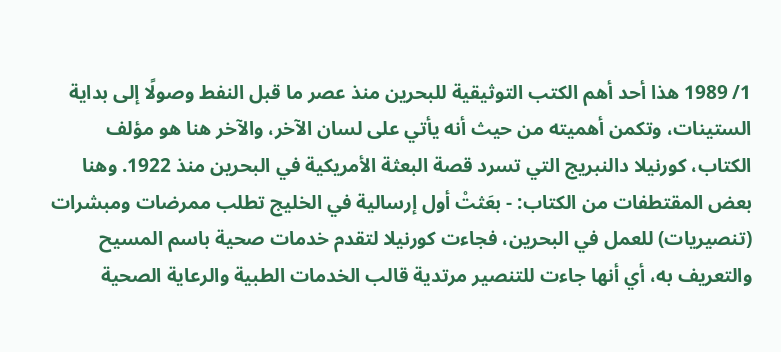1/ 1989 هذا أحد أهم الكتب التوثيقية للبحرين منذ عصر ما قبل النفط وصولًا إلى بداية الستينات، وتكمن أهميته من حيث أنه يأتي على لسان الآخر، والآخر هنا هو مؤلف الكتاب، كورنيلا دالنبريج التي تسرد قصة البعثة الأمريكية في البحرين منذ 1922. وهنا بعض المقتطفات من الكتاب: - بعَثتْ أول إرسالية في الخليج تطلب ممرضات ومبشرات (تنصيريات) للعمل في البحرين، فجاءت كورنيلا لتقدم خدمات صحية باسم المسيح والتعريف به، أي أنها جاءت للتنصير مرتدية قالب الخدمات الطبية والرعاية الصحية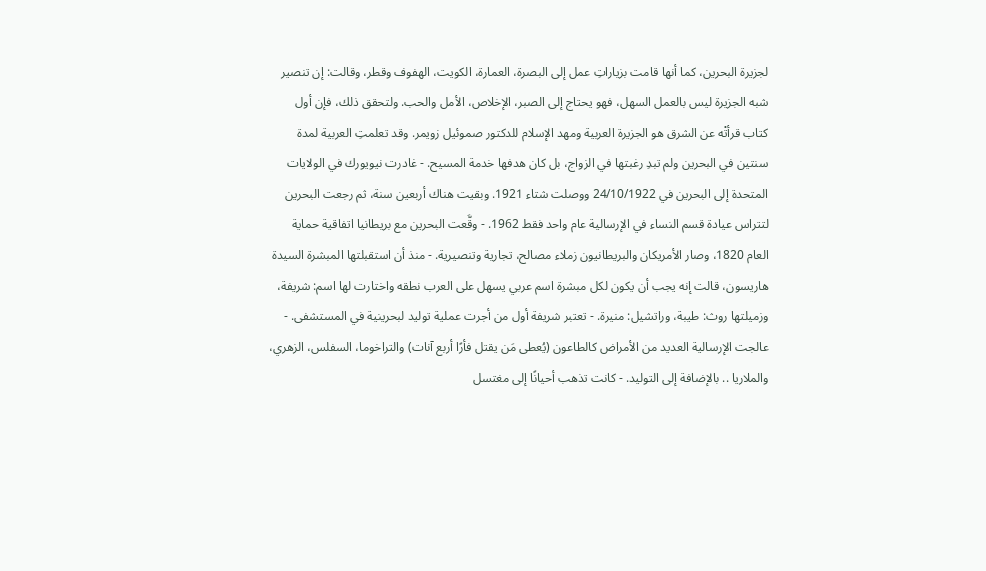لجزيرة البحرين، كما أنها قامت بزياراتِ عمل إلى البصرة، العمارة، الكويت، الهفوف وقطر، وقالت: إن تنصير شبه الجزيرة ليس بالعمل السهل، فهو يحتاج إلى الصبر، الإخلاص، الأمل والحب. ولتحقق ذلك، فإن أول كتاب قرأتْه عن الشرق هو الجزيرة العربية ومهد الإسلام للدكتور صموئيل زويمر. وقد تعلمتِ العربية لمدة سنتين في البحرين ولم تبدِ رغبتها في الزواج، بل كان هدفها خدمة المسيح. - غادرت نيويورك في الولايات المتحدة إلى البحرين في 24/10/1922 ووصلت شتاء 1921. وبقيت هناك أربعين سنة، ثم رجعت البحرين لتتراس عيادة قسم النساء في الإرسالية عام واحد فقط 1962. - وقَّعت البحرين مع بريطانيا اتفاقية حماية العام 1820، وصار الأمريكان والبريطانيون زملاء مصالح، تجارية وتنصيرية. - منذ أن استقبلتها المبشرة السيدة هاريسون، قالت إنه يجب أن يكون لكل مبشرة اسم عربي يسهل على العرب نطقه واختارت لها اسم: شريفة، وزميلتها روث: طيبة، وراتشيل: منيرة. - تعتبر شريفة أول من أجرت عملية توليد لبحرينية في المستشفى. - عالجت الإرسالية العديد من الأمراض كالطاعون (يُعطى مَن يقتل فأرًا أربع آنات) والتراخوما، السفلس، الزهري، والملاريا .. بالإضافة إلى التوليد. - كانت تذهب أحيانًا إلى مغتسل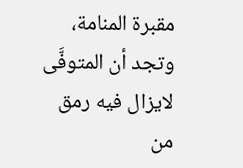مقبرة المنامة، وتجد أن المتوفَّى لايزال فيه رمق من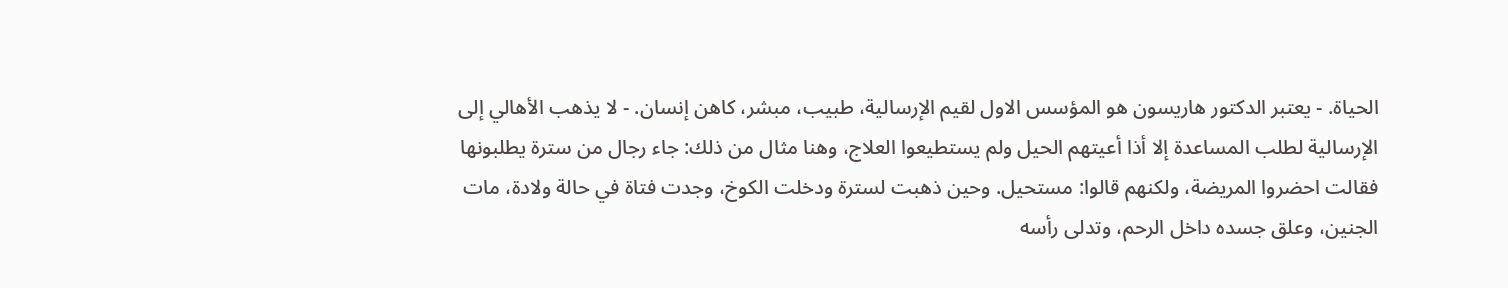الحياة. - يعتبر الدكتور هاريسون هو المؤسس الاول لقيم الإرسالية، طبيب، مبشر، كاهن إنسان. - لا يذهب الأهالي إلى الإرسالية لطلب المساعدة إلا أذا أعيتهم الحيل ولم يستطيعوا العلاج، وهنا مثال من ذلك: جاء رجال من سترة يطلبونها فقالت احضروا المريضة، ولكنهم قالوا: مستحيل. وحين ذهبت لسترة ودخلت الكوخ، وجدت فتاة في حالة ولادة، مات الجنين، وعلق جسده داخل الرحم، وتدلى رأسه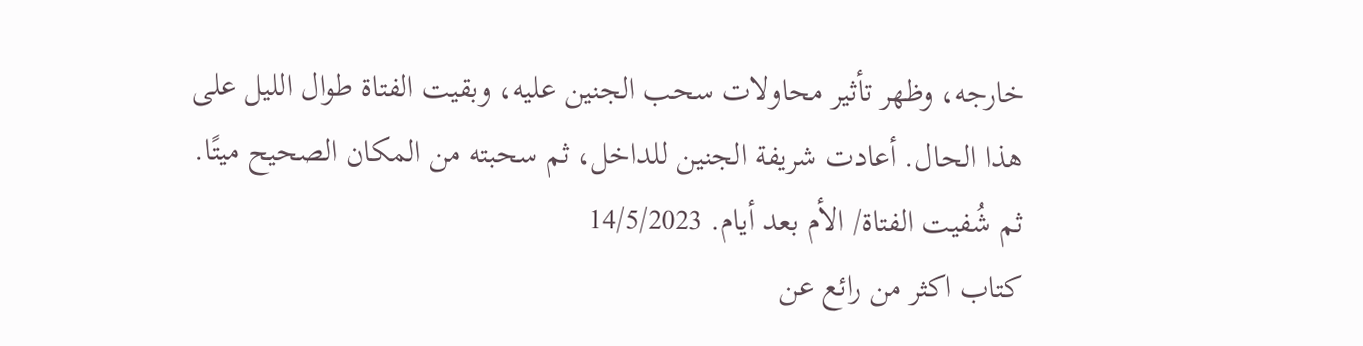خارجه، وظهر تأثير محاولات سحب الجنين عليه، وبقيت الفتاة طوال الليل على هذا الحال. أعادت شريفة الجنين للداخل، ثم سحبته من المكان الصحيح ميتًا. ثم شُفيت الفتاة/ الأم بعد أيام. 14/5/2023
كتاب اكثر من رائع عن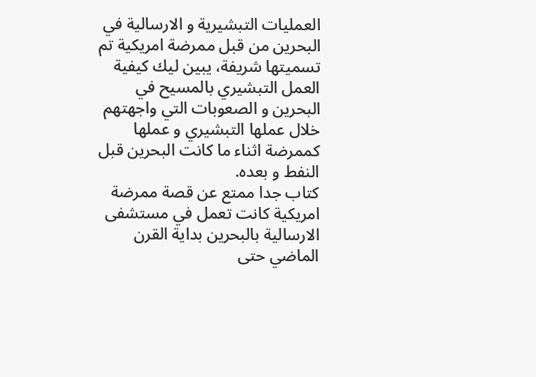العمليات التبشيرية و الارسالية في البحرين من قبل ممرضة امريكية تم تسميتها شريفة، يبين ليك كيفية العمل التبشيري بالمسيح في البحرين و الصعوبات التي واجهتهم خلال عملها التبشيري و عملها كممرضة اثناء ما كانت البحرين قبل النفط و بعده.
كتاب جدا ممتع عن قصة ممرضة امريكية كانت تعمل في مستشفى الارسالية بالبحرين بداية القرن الماضي حتى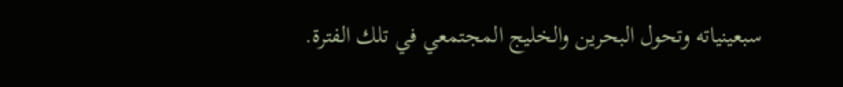سبعينياته وتحول البحرين والخليج المجتمعي في تلك الفترة.